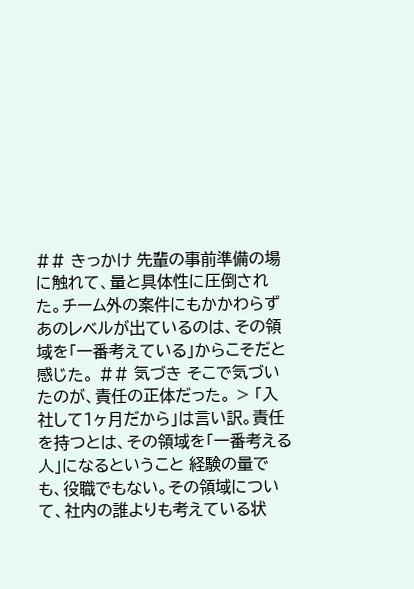## きっかけ 先輩の事前準備の場に触れて、量と具体性に圧倒された。チーム外の案件にもかかわらずあのレベルが出ているのは、その領域を「一番考えている」からこそだと感じた。 ## 気づき そこで気づいたのが、責任の正体だった。 > 「入社して1ヶ月だから」は言い訳。責任を持つとは、その領域を「一番考える人」になるということ 経験の量でも、役職でもない。その領域について、社内の誰よりも考えている状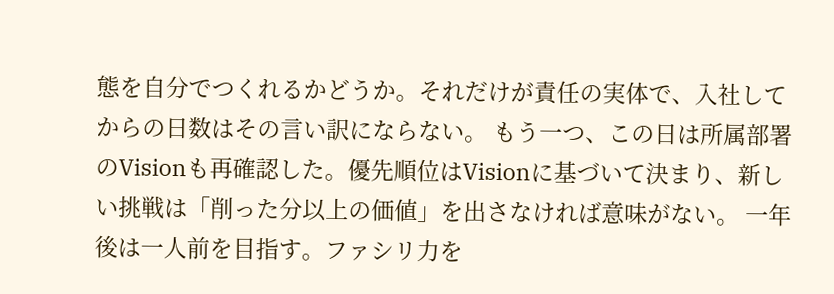態を自分でつくれるかどうか。それだけが責任の実体で、入社してからの日数はその言い訳にならない。 もう一つ、この日は所属部署のVisionも再確認した。優先順位はVisionに基づいて決まり、新しい挑戦は「削った分以上の価値」を出さなければ意味がない。 一年後は一人前を目指す。ファシリ力を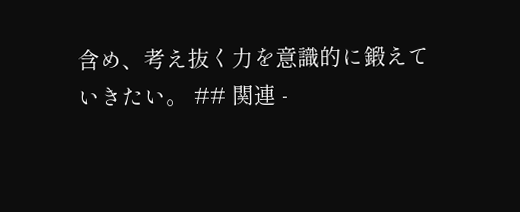含め、考え抜く力を意識的に鍛えていきたい。 ## 関連 -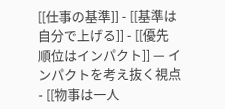[[仕事の基準]] - [[基準は自分で上げる]] - [[優先順位はインパクト]] — インパクトを考え抜く視点 - [[物事は一人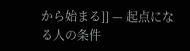から始まる]] — 起点になる人の条件